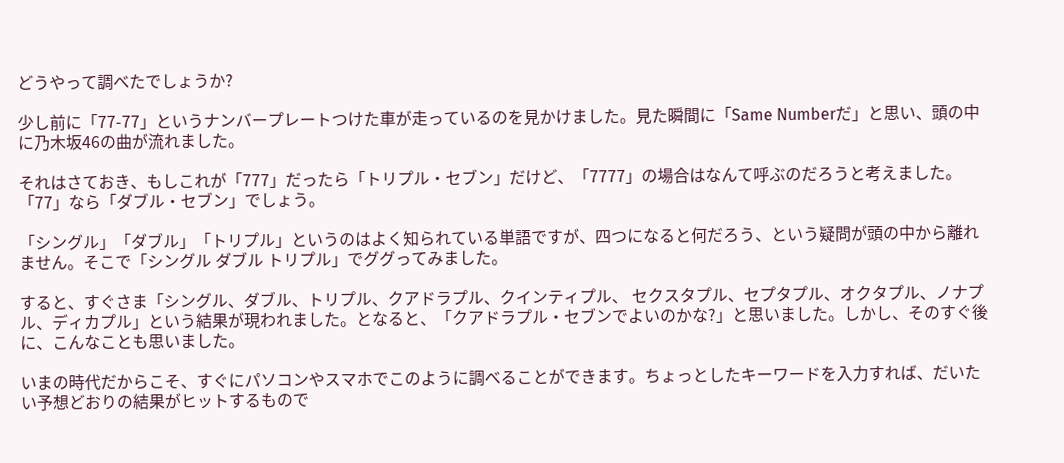どうやって調べたでしょうか?

少し前に「77-77」というナンバープレートつけた車が走っているのを見かけました。見た瞬間に「Same Numberだ」と思い、頭の中に乃木坂46の曲が流れました。

それはさておき、もしこれが「777」だったら「トリプル・セブン」だけど、「7777」の場合はなんて呼ぶのだろうと考えました。「77」なら「ダブル・セブン」でしょう。

「シングル」「ダブル」「トリプル」というのはよく知られている単語ですが、四つになると何だろう、という疑問が頭の中から離れません。そこで「シングル ダブル トリプル」でググってみました。

すると、すぐさま「シングル、ダブル、トリプル、クアドラプル、クインティプル、 セクスタプル、セプタプル、オクタプル、ノナプル、ディカプル」という結果が現われました。となると、「クアドラプル・セブンでよいのかな?」と思いました。しかし、そのすぐ後に、こんなことも思いました。

いまの時代だからこそ、すぐにパソコンやスマホでこのように調べることができます。ちょっとしたキーワードを入力すれば、だいたい予想どおりの結果がヒットするもので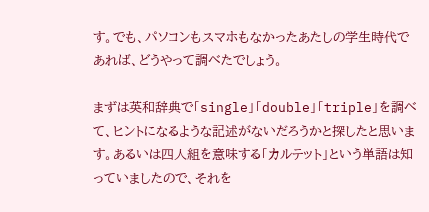す。でも、パソコンもスマホもなかったあたしの学生時代であれば、どうやって調べたでしょう。

まずは英和辞典で「single」「double」「triple」を調べて、ヒントになるような記述がないだろうかと探したと思います。あるいは四人組を意味する「カルテット」という単語は知っていましたので、それを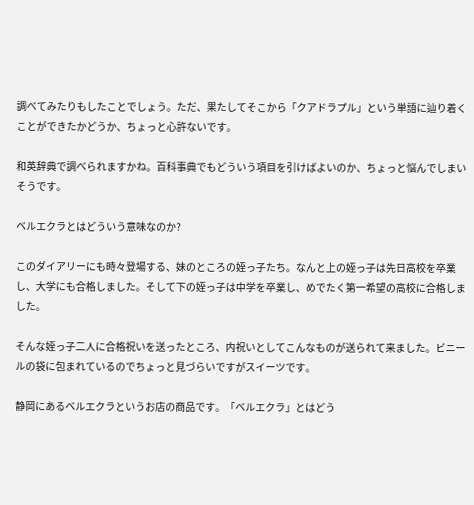調べてみたりもしたことでしょう。ただ、果たしてそこから「クアドラプル」という単語に辿り着くことができたかどうか、ちょっと心許ないです。

和英辞典で調べられますかね。百科事典でもどういう項目を引けばよいのか、ちょっと悩んでしまいそうです。

ベルエクラとはどういう意味なのか?

このダイアリーにも時々登場する、妹のところの姪っ子たち。なんと上の姪っ子は先日高校を卒業し、大学にも合格しました。そして下の姪っ子は中学を卒業し、めでたく第一希望の高校に合格しました。

そんな姪っ子二人に合格祝いを送ったところ、内祝いとしてこんなものが送られて来ました。ビニールの袋に包まれているのでちょっと見づらいですがスイーツです。

静岡にあるベルエクラというお店の商品です。「ベルエクラ」とはどう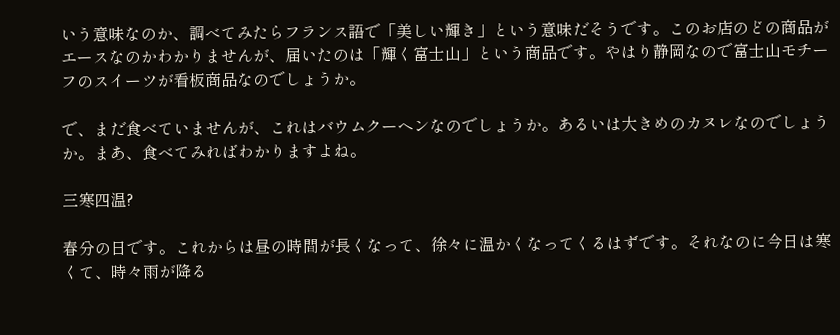いう意味なのか、調べてみたらフランス語で「美しい輝き」という意味だそうです。このお店のどの商品がエースなのかわかりませんが、届いたのは「輝く富士山」という商品です。やはり静岡なので富士山モチーフのスイーツが看板商品なのでしょうか。

で、まだ食べていませんが、これはバウムクーヘンなのでしょうか。あるいは大きめのカヌレなのでしょうか。まあ、食べてみればわかりますよね。

三寒四温?

春分の日です。これからは昼の時間が長くなって、徐々に温かくなってくるはずです。それなのに今日は寒くて、時々雨が降る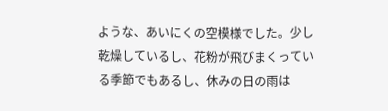ような、あいにくの空模様でした。少し乾燥しているし、花粉が飛びまくっている季節でもあるし、休みの日の雨は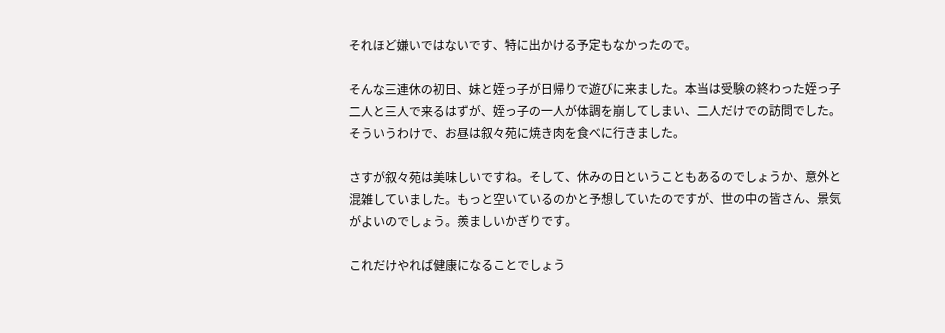それほど嫌いではないです、特に出かける予定もなかったので。

そんな三連休の初日、妹と姪っ子が日帰りで遊びに来ました。本当は受験の終わった姪っ子二人と三人で来るはずが、姪っ子の一人が体調を崩してしまい、二人だけでの訪問でした。そういうわけで、お昼は叙々苑に焼き肉を食べに行きました。

さすが叙々苑は美味しいですね。そして、休みの日ということもあるのでしょうか、意外と混雑していました。もっと空いているのかと予想していたのですが、世の中の皆さん、景気がよいのでしょう。羨ましいかぎりです。

これだけやれば健康になることでしょう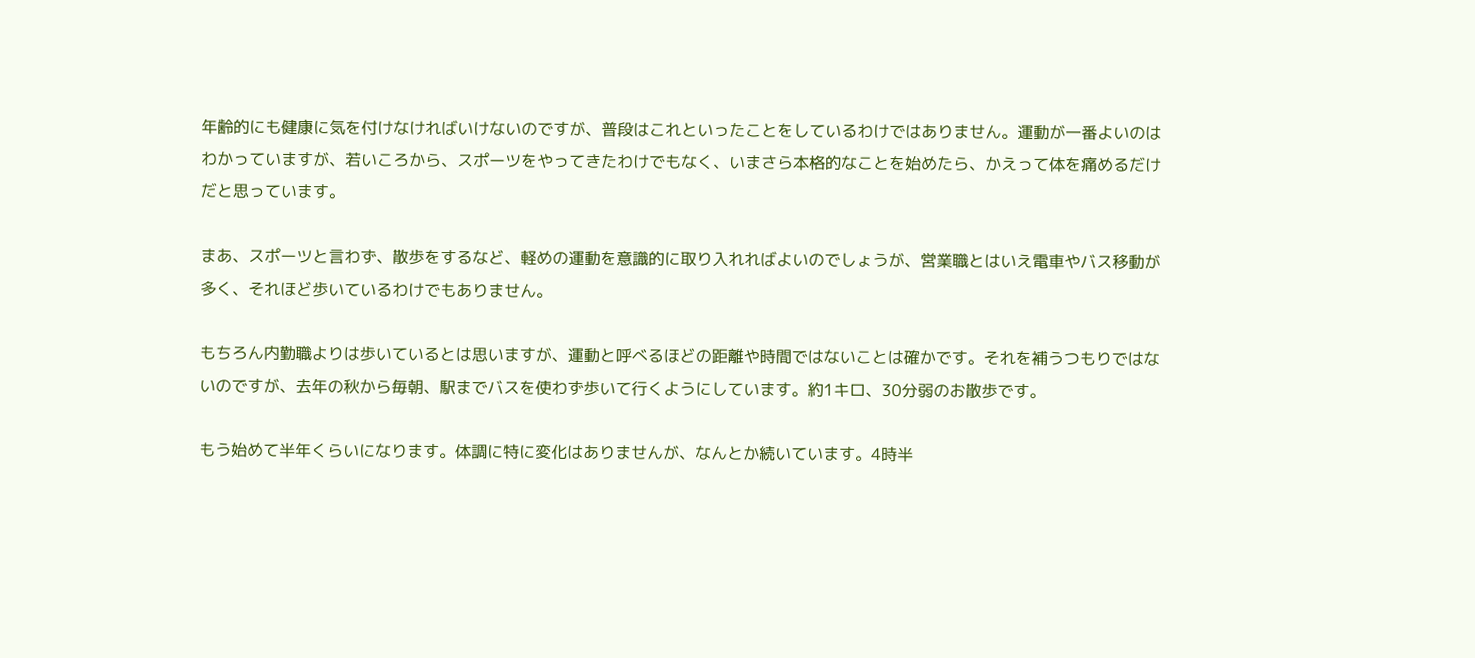年齢的にも健康に気を付けなければいけないのですが、普段はこれといったことをしているわけではありません。運動が一番よいのはわかっていますが、若いころから、スポーツをやってきたわけでもなく、いまさら本格的なことを始めたら、かえって体を痛めるだけだと思っています。

まあ、スポーツと言わず、散歩をするなど、軽めの運動を意識的に取り入れればよいのでしょうが、営業職とはいえ電車やバス移動が多く、それほど歩いているわけでもありません。

もちろん内勤職よりは歩いているとは思いますが、運動と呼べるほどの距離や時間ではないことは確かです。それを補うつもりではないのですが、去年の秋から毎朝、駅までバスを使わず歩いて行くようにしています。約1キロ、30分弱のお散歩です。

もう始めて半年くらいになります。体調に特に変化はありませんが、なんとか続いています。4時半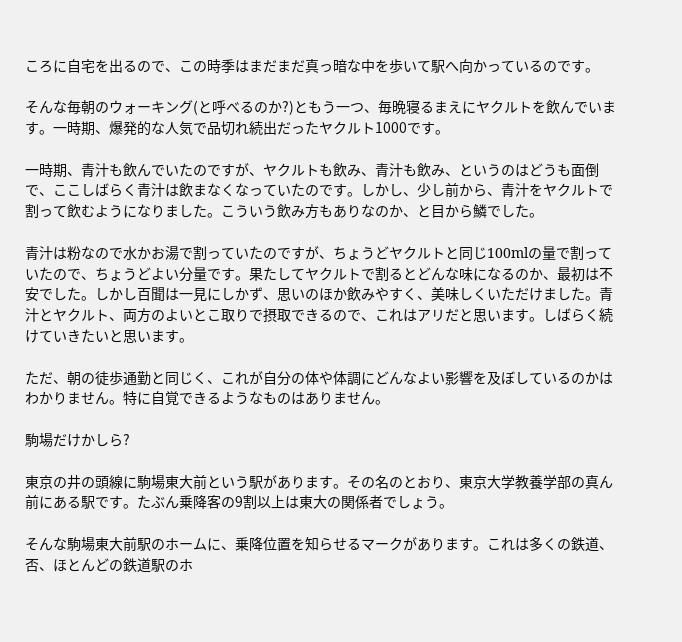ころに自宅を出るので、この時季はまだまだ真っ暗な中を歩いて駅へ向かっているのです。

そんな毎朝のウォーキング(と呼べるのか?)ともう一つ、毎晩寝るまえにヤクルトを飲んでいます。一時期、爆発的な人気で品切れ続出だったヤクルト1000です。

一時期、青汁も飲んでいたのですが、ヤクルトも飲み、青汁も飲み、というのはどうも面倒で、ここしばらく青汁は飲まなくなっていたのです。しかし、少し前から、青汁をヤクルトで割って飲むようになりました。こういう飲み方もありなのか、と目から鱗でした。

青汁は粉なので水かお湯で割っていたのですが、ちょうどヤクルトと同じ100mlの量で割っていたので、ちょうどよい分量です。果たしてヤクルトで割るとどんな味になるのか、最初は不安でした。しかし百聞は一見にしかず、思いのほか飲みやすく、美味しくいただけました。青汁とヤクルト、両方のよいとこ取りで摂取できるので、これはアリだと思います。しばらく続けていきたいと思います。

ただ、朝の徒歩通勤と同じく、これが自分の体や体調にどんなよい影響を及ぼしているのかはわかりません。特に自覚できるようなものはありません。

駒場だけかしら?

東京の井の頭線に駒場東大前という駅があります。その名のとおり、東京大学教養学部の真ん前にある駅です。たぶん乗降客の9割以上は東大の関係者でしょう。

そんな駒場東大前駅のホームに、乗降位置を知らせるマークがあります。これは多くの鉄道、否、ほとんどの鉄道駅のホ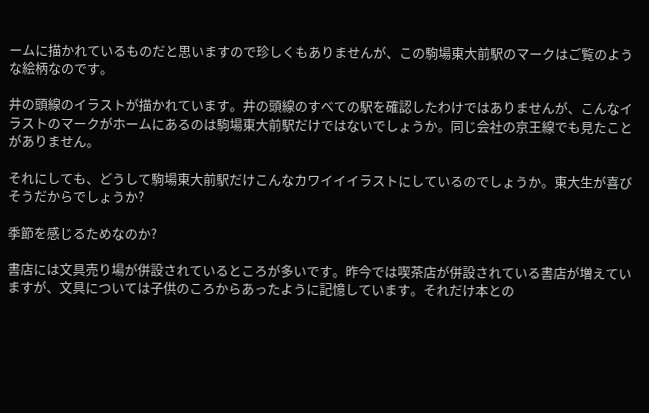ームに描かれているものだと思いますので珍しくもありませんが、この駒場東大前駅のマークはご覧のような絵柄なのです。

井の頭線のイラストが描かれています。井の頭線のすべての駅を確認したわけではありませんが、こんなイラストのマークがホームにあるのは駒場東大前駅だけではないでしょうか。同じ会社の京王線でも見たことがありません。

それにしても、どうして駒場東大前駅だけこんなカワイイイラストにしているのでしょうか。東大生が喜びそうだからでしょうか?

季節を感じるためなのか?

書店には文具売り場が併設されているところが多いです。昨今では喫茶店が併設されている書店が増えていますが、文具については子供のころからあったように記憶しています。それだけ本との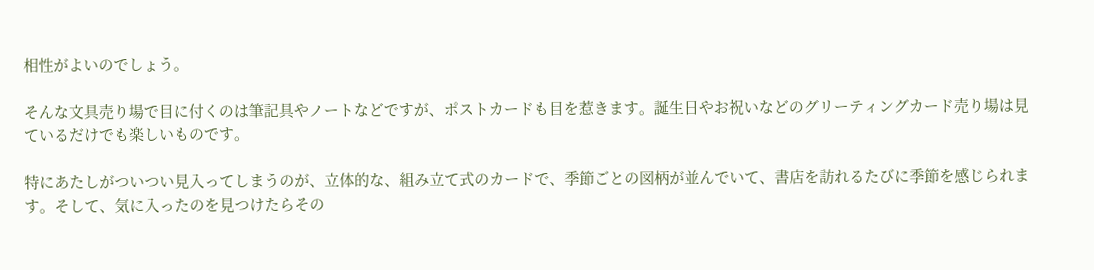相性がよいのでしょう。

そんな文具売り場で目に付くのは筆記具やノートなどですが、ポストカードも目を惹きます。誕生日やお祝いなどのグリーティングカード売り場は見ているだけでも楽しいものです。

特にあたしがついつい見入ってしまうのが、立体的な、組み立て式のカードで、季節ごとの図柄が並んでいて、書店を訪れるたびに季節を感じられます。そして、気に入ったのを見つけたらその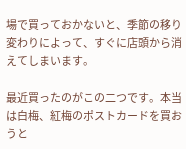場で買っておかないと、季節の移り変わりによって、すぐに店頭から消えてしまいます。

最近買ったのがこの二つです。本当は白梅、紅梅のポストカードを買おうと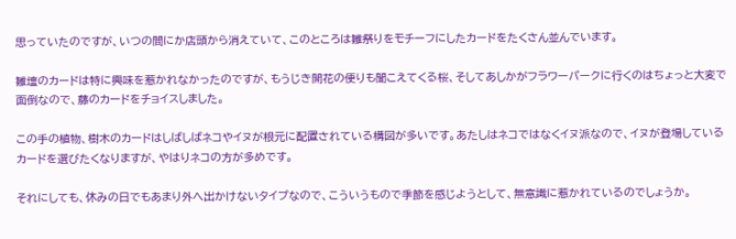思っていたのですが、いつの間にか店頭から消えていて、このところは雛祭りをモチーフにしたカードをたくさん並んでいます。

雛壇のカードは特に興味を惹かれなかったのですが、もうじき開花の便りも聞こえてくる桜、そしてあしかがフラワーパークに行くのはちょっと大変で面倒なので、藤のカードをチョイスしました。

この手の植物、樹木のカードはしばしばネコやイヌが根元に配置されている構図が多いです。あたしはネコではなくイヌ派なので、イヌが登場しているカードを選びたくなりますが、やはりネコの方が多めです。

それにしても、休みの日でもあまり外へ出かけないタイプなので、こういうもので季節を感じようとして、無意識に惹かれているのでしょうか。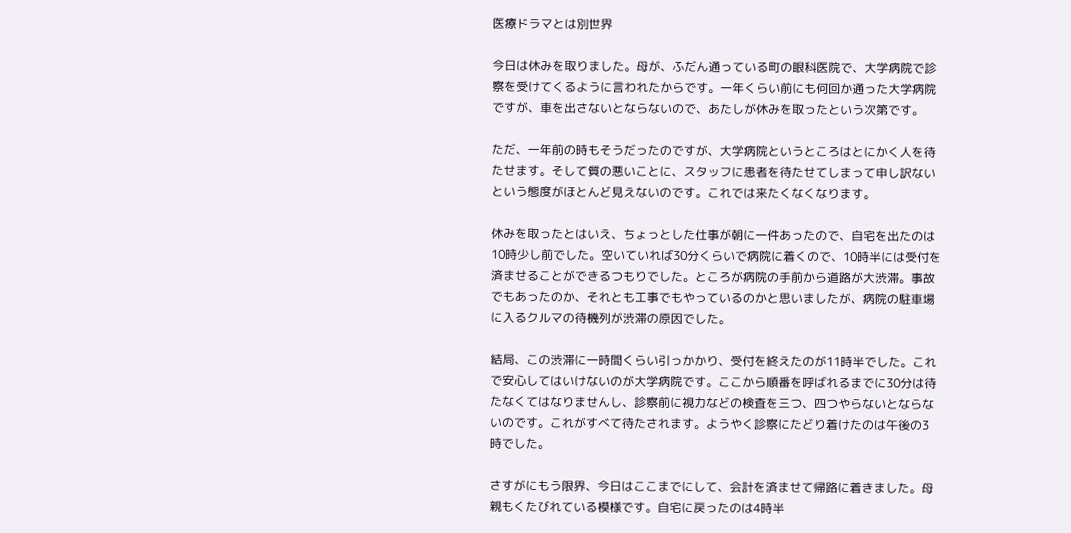医療ドラマとは別世界

今日は休みを取りました。母が、ふだん通っている町の眼科医院で、大学病院で診察を受けてくるように言われたからです。一年くらい前にも何回か通った大学病院ですが、車を出さないとならないので、あたしが休みを取ったという次第です。

ただ、一年前の時もそうだったのですが、大学病院というところはとにかく人を待たせます。そして質の悪いことに、スタッフに患者を待たせてしまって申し訳ないという態度がほとんど見えないのです。これでは来たくなくなります。

休みを取ったとはいえ、ちょっとした仕事が朝に一件あったので、自宅を出たのは10時少し前でした。空いていれば30分くらいで病院に着くので、10時半には受付を済ませることができるつもりでした。ところが病院の手前から道路が大渋滞。事故でもあったのか、それとも工事でもやっているのかと思いましたが、病院の駐車場に入るクルマの待機列が渋滞の原因でした。

結局、この渋滞に一時間くらい引っかかり、受付を終えたのが11時半でした。これで安心してはいけないのが大学病院です。ここから順番を呼ばれるまでに30分は待たなくてはなりませんし、診察前に視力などの検査を三つ、四つやらないとならないのです。これがすべて待たされます。ようやく診察にたどり着けたのは午後の3時でした。

さすがにもう限界、今日はここまでにして、会計を済ませて帰路に着きました。母親もくたびれている模様です。自宅に戻ったのは4時半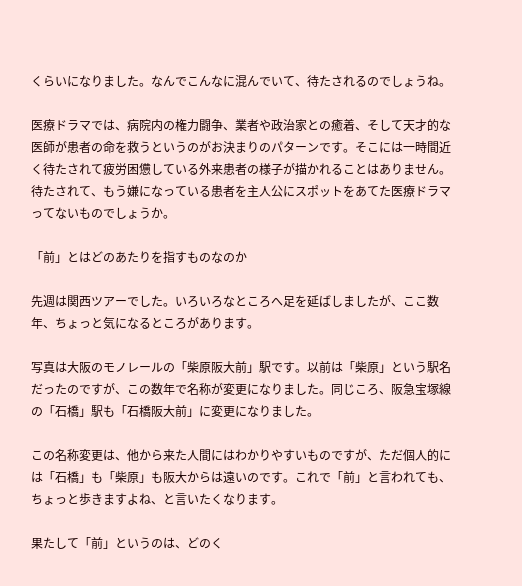くらいになりました。なんでこんなに混んでいて、待たされるのでしょうね。

医療ドラマでは、病院内の権力闘争、業者や政治家との癒着、そして天才的な医師が患者の命を救うというのがお決まりのパターンです。そこには一時間近く待たされて疲労困憊している外来患者の様子が描かれることはありません。待たされて、もう嫌になっている患者を主人公にスポットをあてた医療ドラマってないものでしょうか。

「前」とはどのあたりを指すものなのか

先週は関西ツアーでした。いろいろなところへ足を延ばしましたが、ここ数年、ちょっと気になるところがあります。

写真は大阪のモノレールの「柴原阪大前」駅です。以前は「柴原」という駅名だったのですが、この数年で名称が変更になりました。同じころ、阪急宝塚線の「石橋」駅も「石橋阪大前」に変更になりました。

この名称変更は、他から来た人間にはわかりやすいものですが、ただ個人的には「石橋」も「柴原」も阪大からは遠いのです。これで「前」と言われても、ちょっと歩きますよね、と言いたくなります。

果たして「前」というのは、どのく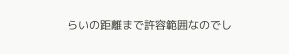らいの距離まで許容範囲なのでし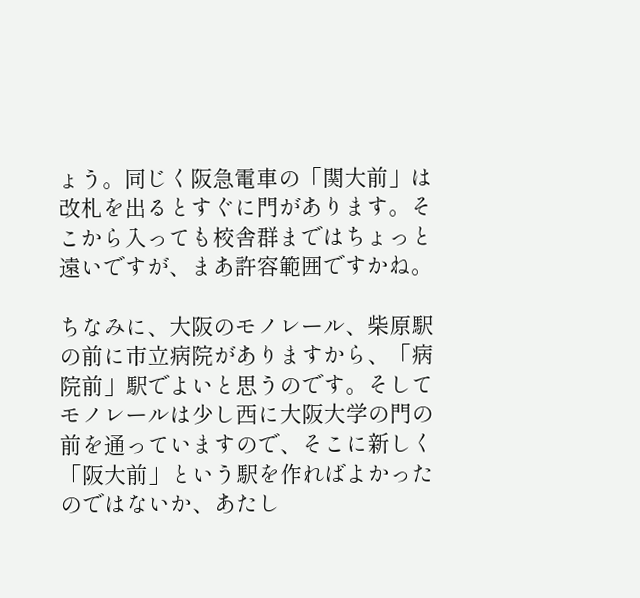ょう。同じく阪急電車の「関大前」は改札を出るとすぐに門があります。そこから入っても校舎群まではちょっと遠いですが、まあ許容範囲ですかね。

ちなみに、大阪のモノレール、柴原駅の前に市立病院がありますから、「病院前」駅でよいと思うのです。そしてモノレールは少し西に大阪大学の門の前を通っていますので、そこに新しく「阪大前」という駅を作ればよかったのではないか、あたし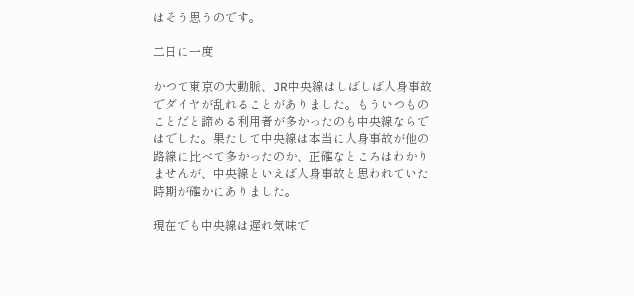はそう思うのです。

二日に一度

かつて東京の大動脈、JR中央線はしばしば人身事故でダイヤが乱れることがありました。もういつものことだと諦める利用者が多かったのも中央線ならではでした。果たして中央線は本当に人身事故が他の路線に比べて多かったのか、正確なところはわかりませんが、中央線といえば人身事故と思われていた時期が確かにありました。

現在でも中央線は遅れ気味で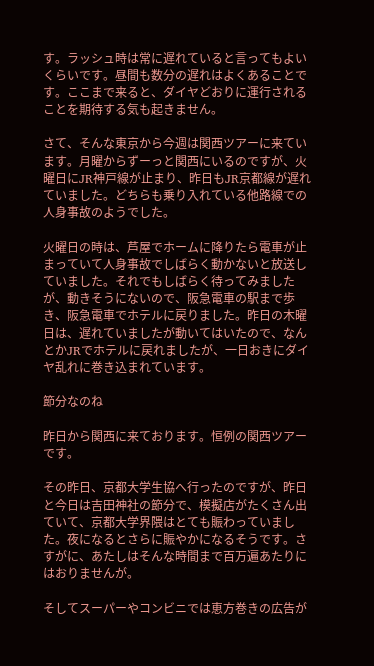す。ラッシュ時は常に遅れていると言ってもよいくらいです。昼間も数分の遅れはよくあることです。ここまで来ると、ダイヤどおりに運行されることを期待する気も起きません。

さて、そんな東京から今週は関西ツアーに来ています。月曜からずーっと関西にいるのですが、火曜日にJR神戸線が止まり、昨日もJR京都線が遅れていました。どちらも乗り入れている他路線での人身事故のようでした。

火曜日の時は、芦屋でホームに降りたら電車が止まっていて人身事故でしばらく動かないと放送していました。それでもしばらく待ってみましたが、動きそうにないので、阪急電車の駅まで歩き、阪急電車でホテルに戻りました。昨日の木曜日は、遅れていましたが動いてはいたので、なんとかJRでホテルに戻れましたが、一日おきにダイヤ乱れに巻き込まれています。

節分なのね

昨日から関西に来ております。恒例の関西ツアーです。

その昨日、京都大学生協へ行ったのですが、昨日と今日は吉田神社の節分で、模擬店がたくさん出ていて、京都大学界隈はとても賑わっていました。夜になるとさらに賑やかになるそうです。さすがに、あたしはそんな時間まで百万遍あたりにはおりませんが。

そしてスーパーやコンビニでは恵方巻きの広告が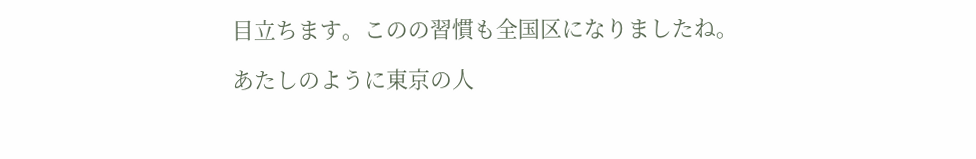目立ちます。このの習慣も全国区になりましたね。

あたしのように東京の人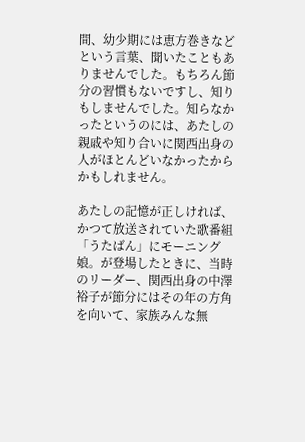間、幼少期には恵方巻きなどという言葉、聞いたこともありませんでした。もちろん節分の習慣もないですし、知りもしませんでした。知らなかったというのには、あたしの親戚や知り合いに関西出身の人がほとんどいなかったからかもしれません。

あたしの記憶が正しければ、かつて放送されていた歌番組「うたばん」にモーニング娘。が登場したときに、当時のリーダー、関西出身の中澤裕子が節分にはその年の方角を向いて、家族みんな無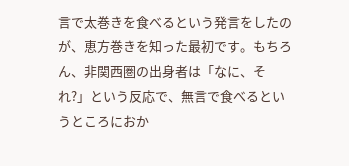言で太巻きを食べるという発言をしたのが、恵方巻きを知った最初です。もちろん、非関西圏の出身者は「なに、それ?」という反応で、無言で食べるというところにおか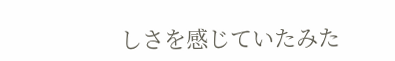しさを感じていたみた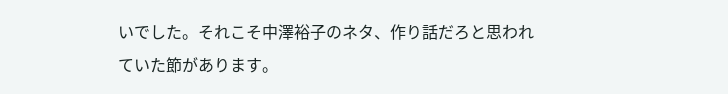いでした。それこそ中澤裕子のネタ、作り話だろと思われていた節があります。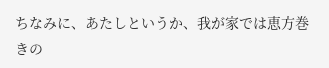ちなみに、あたしというか、我が家では恵方巻きの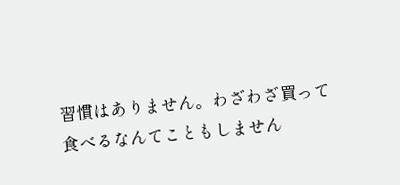習慣はありません。わざわざ買って食べるなんてこともしません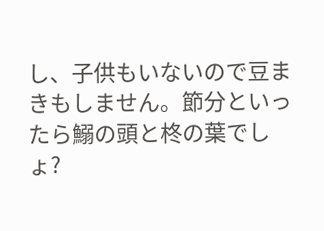し、子供もいないので豆まきもしません。節分といったら鰯の頭と柊の葉でしょ?